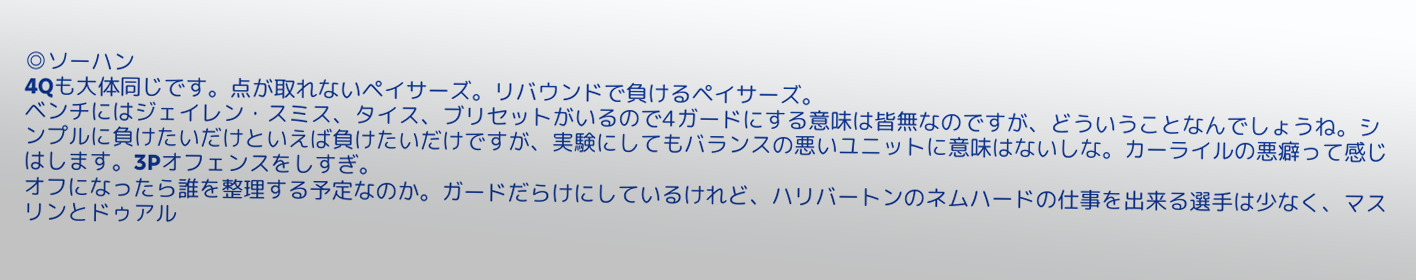◎ソーハン
4Qも大体同じです。点が取れないペイサーズ。リバウンドで負けるペイサーズ。
ベンチにはジェイレン・スミス、タイス、ブリセットがいるので4ガードにする意味は皆無なのですが、どういうことなんでしょうね。シンプルに負けたいだけといえば負けたいだけですが、実験にしてもバランスの悪いユニットに意味はないしな。カーライルの悪癖って感じはします。3Pオフェンスをしすぎ。
オフになったら誰を整理する予定なのか。ガードだらけにしているけれど、ハリバートンのネムハードの仕事を出来る選手は少なく、マスリンとドゥアル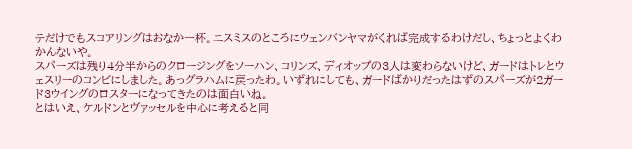テだけでもスコアリングはおなか一杯。ニスミスのところにウェンバンヤマがくれば完成するわけだし、ちょっとよくわかんないや。
スパーズは残り4分半からのクロージングをソーハン、コリンズ、ディオップの3人は変わらないけど、ガードはトレとウェスリーのコンビにしました。あっグラハムに戻ったわ。いずれにしても、ガードばかりだったはずのスパーズが2ガード3ウイングのロスターになってきたのは面白いね。
とはいえ、ケルドンとヴァッセルを中心に考えると同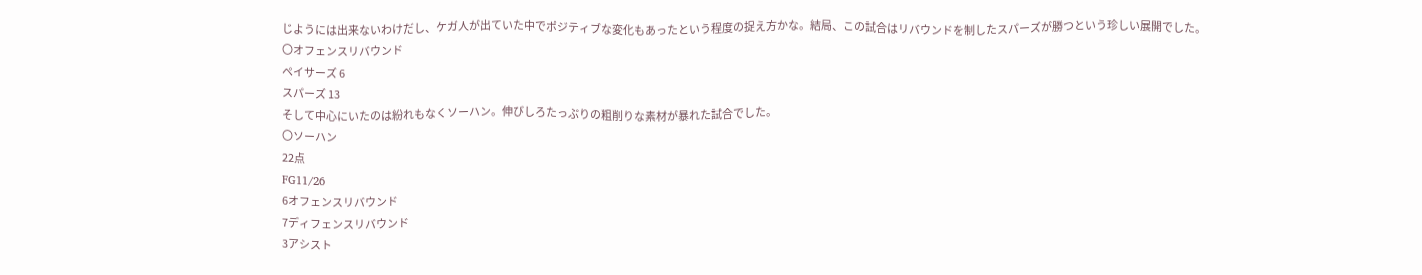じようには出来ないわけだし、ケガ人が出ていた中でポジティブな変化もあったという程度の捉え方かな。結局、この試合はリバウンドを制したスパーズが勝つという珍しい展開でした。
〇オフェンスリバウンド
ペイサーズ 6
スパーズ 13
そして中心にいたのは紛れもなくソーハン。伸びしろたっぷりの粗削りな素材が暴れた試合でした。
〇ソーハン
22点
FG11/26
6オフェンスリバウンド
7ディフェンスリバウンド
3アシスト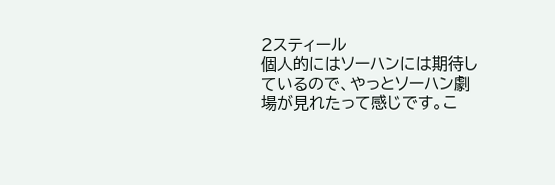2スティール
個人的にはソーハンには期待しているので、やっとソーハン劇場が見れたって感じです。こ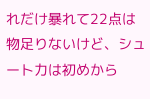れだけ暴れて22点は物足りないけど、シュート力は初めから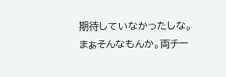期待していなかったしな。
まぁそんなもんか。両チー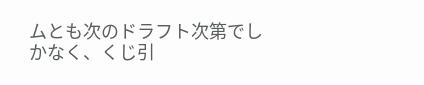ムとも次のドラフト次第でしかなく、くじ引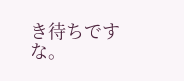き待ちですな。